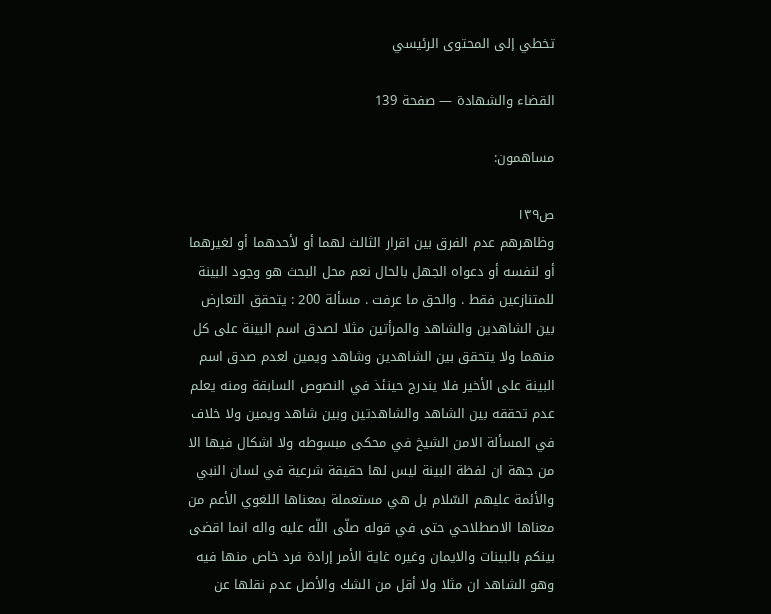تخطي إلى المحتوى الرئيسي

القضاء والشهادة — صفحة 139

مساهمون:

ص١٣٩
وظاهرهم عدم الفرق بين اقرار الثالث لهما أو لأحدهما أو لغيرهما أو لنفسه أو دعواه الجهل بالحال نعم محل البحث هو وجود البينة للمتنازعين فقط . والحق ما عرفت . مسألة 200 : يتحقق التعارض بين الشاهدين والشاهد والمرأتين مثلا لصدق اسم البينة على كل منهما ولا يتحقق بين الشاهدين وشاهد ويمين لعدم صدق اسم البينة على الأخير فلا يندرج حينئذ في النصوص السابقة ومنه يعلم عدم تحققه بين الشاهد والشاهدتين وبين شاهد ويمين ولا خلاف في المسألة الامن الشيخ في محكى مبسوطه ولا اشكال فيها الا من جهة ان لفظة البينة ليس لها حقيقة شرعية في لسان النبي والأئمة عليهم السّلام بل هي مستعملة بمعناها اللغوي الأعم من معناها الاصطلاحي حتى في قوله صلّى اللّه عليه واله انما اقضى بينكم بالبينات والايمان وغيره غاية الأمر إرادة فرد خاص منها فيه وهو الشاهد ان مثلا ولا أقل من الشك والأصل عدم نقلها عن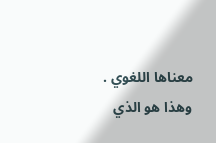معناها اللغوي . وهذا هو الذي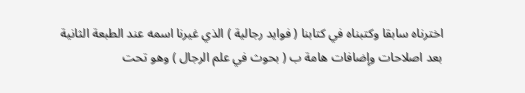اخترناه سابقا وكتبناه في كتابنا ( فوايد رجالية ) الذي غيرنا اسمه عند الطبعة الثانية بعد اصلاحات وإضافات هامة ب ( بحوث في علم الرجال ) وهو تحت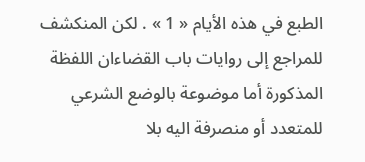الطبع في هذه الأيام « 1 » . لكن المنكشف للمراجع إلى روايات باب القضاءان اللفظة المذكورة أما موضوعة بالوضع الشرعي للمتعدد أو منصرفة اليه بلا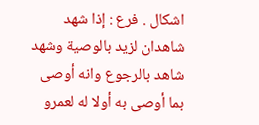اشكال . فرع : إذا شهد شاهدان لزيد بالوصية وشهد شاهد بالرجوع وانه أوصى بما أوصى به أولا له لعمرو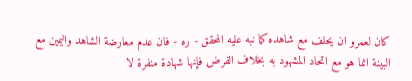كان لعمرو ان يحلف مع شاهده كما نبه عليه المحقق - ره - فان عدم معارضة الشاهد واليمين مع البينة انما هو مع اتحاد المشهود به بخلاف الفرض فإنها شهادة منفرة لا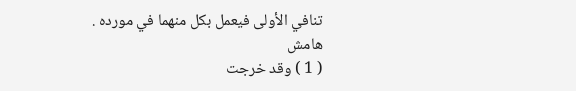تنافي الأولى فيعمل بكل منهما في مورده .
هامش
( 1 ) وقد خرجت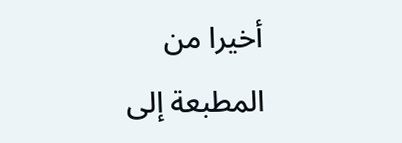أخيرا من المطبعة إلى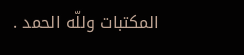المكتبات وللّه الحمد .